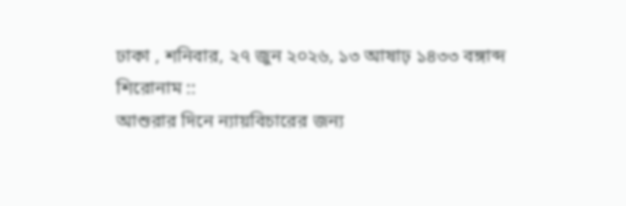ঢাকা , শনিবার, ২৭ জুন ২০২৬, ১৩ আষাঢ় ১৪৩৩ বঙ্গাব্দ
শিরোনাম ::
আশুরার দিনে ন্যায়বিচারের জন্য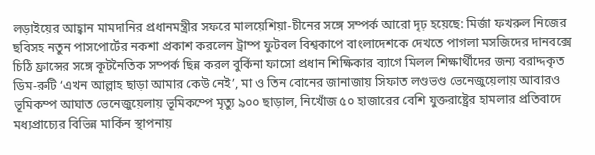লড়াইয়ের আহ্বান মামদানির প্রধানমন্ত্রীর সফরে মালয়েশিয়া-চীনের সঙ্গে সম্পর্ক আরো দৃঢ় হয়েছে: মির্জা ফখরুল নিজের ছবিসহ নতুন পাসপোর্টের নকশা প্রকাশ করলেন ট্রাম্প ফুটবল বিশ্বকাপে বাংলাদেশকে দেখতে পাগলা মসজিদের দানবক্সে চিঠি ফ্রান্সের সঙ্গে কূটনৈতিক সম্পর্ক ছিন্ন করল বুর্কিনা ফাসো প্রধান শিক্ষিকার ব্যাগে মিলল শিক্ষার্থীদের জন্য বরাদ্দকৃত ডিম-রুটি ‘এখন আল্লাহ ছাড়া আমার কেউ নেই’, মা ও তিন বোনের জানাজায় সিফাত লণ্ডভণ্ড ভেনেজুয়েলায় আবারও ভূমিকম্প আঘাত ভেনেজুয়েলায় ভূমিকম্পে মৃত্যু ৯০০ ছাড়াল, নিখোঁজ ৫০ হাজারের বেশি যুক্তরাষ্ট্রের হামলার প্রতিবাদে মধ্যপ্রাচ্যের বিভিন্ন মার্কিন স্থাপনায়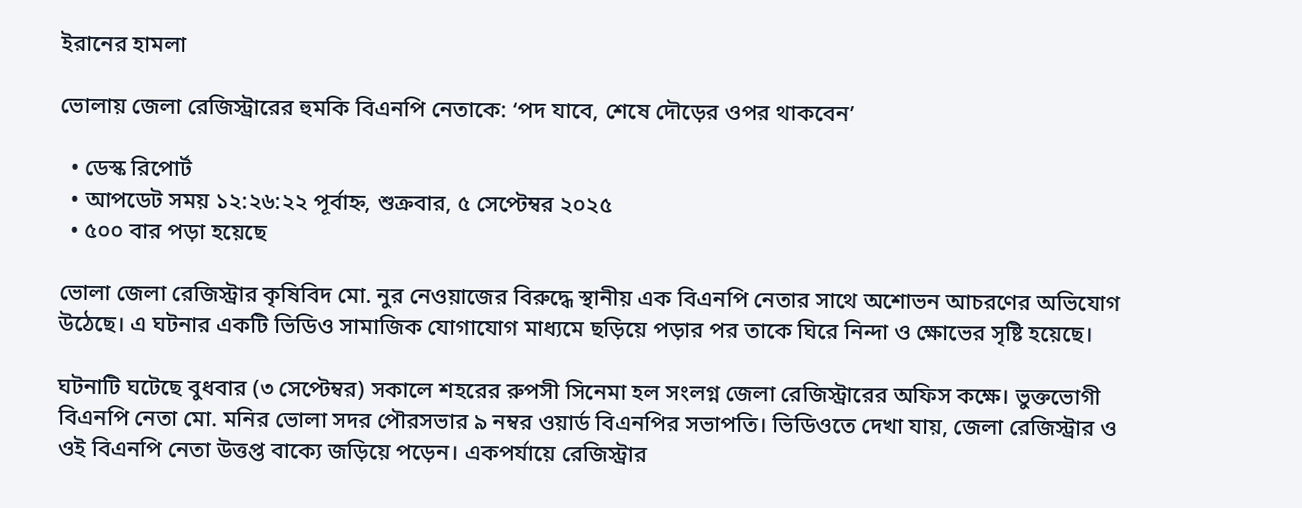ইরানের হামলা

ভোলায় জেলা রেজিস্ট্রারের হুমকি বিএনপি নেতাকে: ‘পদ যাবে, শেষে দৌড়ের ওপর থাকবেন’

  • ডেস্ক রিপোর্ট
  • আপডেট সময় ১২:২৬:২২ পূর্বাহ্ন, শুক্রবার, ৫ সেপ্টেম্বর ২০২৫
  • ৫০০ বার পড়া হয়েছে

ভোলা জেলা রেজিস্ট্রার কৃষিবিদ মো. নুর নেওয়াজের বিরুদ্ধে স্থানীয় এক বিএনপি নেতার সাথে অশোভন আচরণের অভিযোগ উঠেছে। এ ঘটনার একটি ভিডিও সামাজিক যোগাযোগ মাধ্যমে ছড়িয়ে পড়ার পর তাকে ঘিরে নিন্দা ও ক্ষোভের সৃষ্টি হয়েছে।

ঘটনাটি ঘটেছে বুধবার (৩ সেপ্টেম্বর) সকালে শহরের রুপসী সিনেমা হল সংলগ্ন জেলা রেজিস্ট্রারের অফিস কক্ষে। ভুক্তভোগী বিএনপি নেতা মো. মনির ভোলা সদর পৌরসভার ৯ নম্বর ওয়ার্ড বিএনপির সভাপতি। ভিডিওতে দেখা যায়, জেলা রেজিস্ট্রার ও ওই বিএনপি নেতা উত্তপ্ত বাক্যে জড়িয়ে পড়েন। একপর্যায়ে রেজিস্ট্রার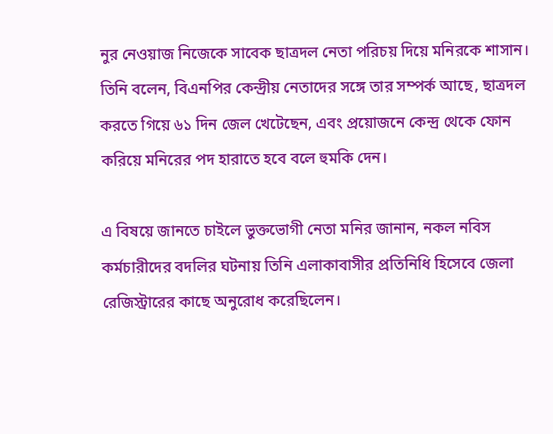নুর নেওয়াজ নিজেকে সাবেক ছাত্রদল নেতা পরিচয় দিয়ে মনিরকে শাসান। তিনি বলেন, বিএনপির কেন্দ্রীয় নেতাদের সঙ্গে তার সম্পর্ক আছে, ছাত্রদল করতে গিয়ে ৬১ দিন জেল খেটেছেন, এবং প্রয়োজনে কেন্দ্র থেকে ফোন করিয়ে মনিরের পদ হারাতে হবে বলে হুমকি দেন।

এ বিষয়ে জানতে চাইলে ভুক্তভোগী নেতা মনির জানান, নকল নবিস কর্মচারীদের বদলির ঘটনায় তিনি এলাকাবাসীর প্রতিনিধি হিসেবে জেলা রেজিস্ট্রারের কাছে অনুরোধ করেছিলেন।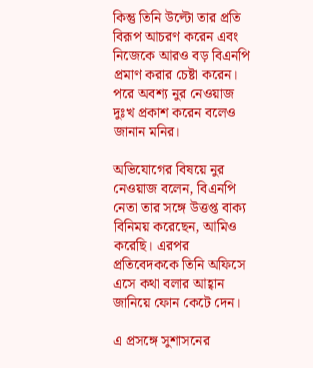কিন্তু তিনি উল্টো তার প্রতি বিরূপ আচরণ করেন এবং নিজেকে আরও বড় বিএনপি প্রমাণ করার চেষ্টা করেন। পরে অবশ্য নুর নেওয়াজ দুঃখ প্রকাশ করেন বলেও জানান মনির।

অভিযোগের বিষয়ে নুর নেওয়াজ বলেন, বিএনপি নেতা তার সঙ্গে উত্তপ্ত বাক্য বিনিময় করেছেন, আমিও করেছি। এরপর প্রতিবেদককে তিনি অফিসে এসে কথা বলার আহ্বান জানিয়ে ফোন কেটে দেন।

এ প্রসঙ্গে সুশাসনের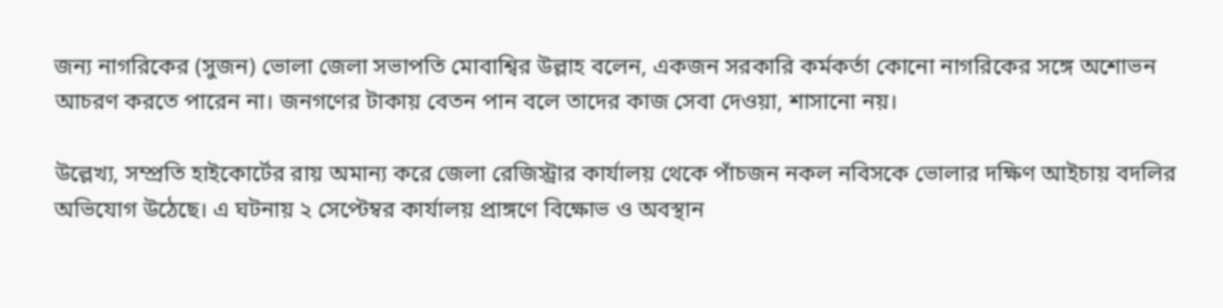জন্য নাগরিকের (সুজন) ভোলা জেলা সভাপতি মোবাশ্বির উল্লাহ বলেন, একজন সরকারি কর্মকর্তা কোনো নাগরিকের সঙ্গে অশোভন আচরণ করতে পারেন না। জনগণের টাকায় বেতন পান বলে তাদের কাজ সেবা দেওয়া, শাসানো নয়।

উল্লেখ্য, সম্প্রতি হাইকোর্টের রায় অমান্য করে জেলা রেজিস্ট্রার কার্যালয় থেকে পাঁচজন নকল নবিসকে ভোলার দক্ষিণ আইচায় বদলির অভিযোগ উঠেছে। এ ঘটনায় ২ সেপ্টেম্বর কার্যালয় প্রাঙ্গণে বিক্ষোভ ও অবস্থান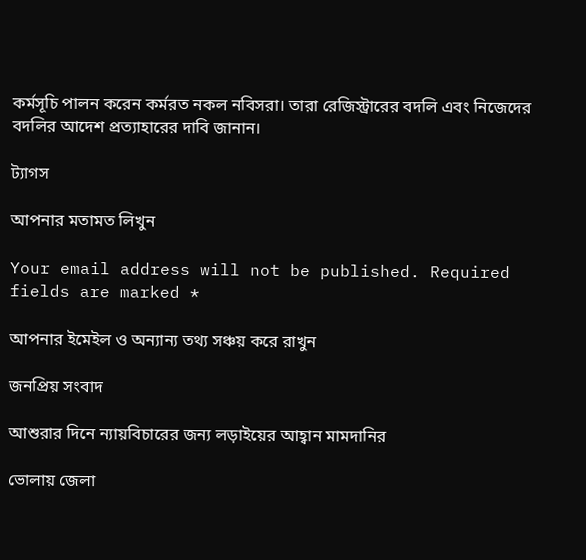কর্মসূচি পালন করেন কর্মরত নকল নবিসরা। তারা রেজিস্ট্রারের বদলি এবং নিজেদের বদলির আদেশ প্রত্যাহারের দাবি জানান।

ট্যাগস

আপনার মতামত লিখুন

Your email address will not be published. Required fields are marked *

আপনার ইমেইল ও অন্যান্য তথ্য সঞ্চয় করে রাখুন

জনপ্রিয় সংবাদ

আশুরার দিনে ন্যায়বিচারের জন্য লড়াইয়ের আহ্বান মামদানির

ভোলায় জেলা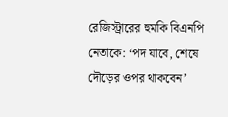রেজিস্ট্রারের হুমকি বিএনপি নেতাকে: ‘পদ যাবে, শেষে দৌড়ের ওপর থাকবেন’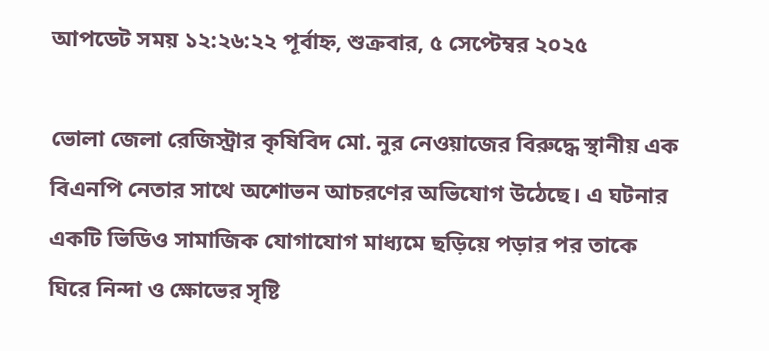আপডেট সময় ১২:২৬:২২ পূর্বাহ্ন, শুক্রবার, ৫ সেপ্টেম্বর ২০২৫

ভোলা জেলা রেজিস্ট্রার কৃষিবিদ মো. নুর নেওয়াজের বিরুদ্ধে স্থানীয় এক বিএনপি নেতার সাথে অশোভন আচরণের অভিযোগ উঠেছে। এ ঘটনার একটি ভিডিও সামাজিক যোগাযোগ মাধ্যমে ছড়িয়ে পড়ার পর তাকে ঘিরে নিন্দা ও ক্ষোভের সৃষ্টি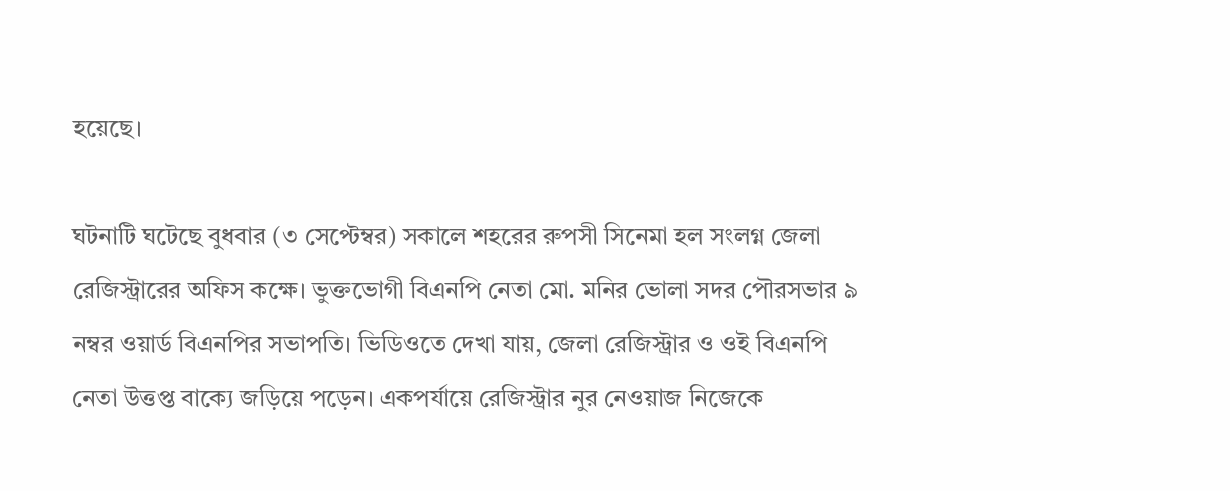হয়েছে।

ঘটনাটি ঘটেছে বুধবার (৩ সেপ্টেম্বর) সকালে শহরের রুপসী সিনেমা হল সংলগ্ন জেলা রেজিস্ট্রারের অফিস কক্ষে। ভুক্তভোগী বিএনপি নেতা মো. মনির ভোলা সদর পৌরসভার ৯ নম্বর ওয়ার্ড বিএনপির সভাপতি। ভিডিওতে দেখা যায়, জেলা রেজিস্ট্রার ও ওই বিএনপি নেতা উত্তপ্ত বাক্যে জড়িয়ে পড়েন। একপর্যায়ে রেজিস্ট্রার নুর নেওয়াজ নিজেকে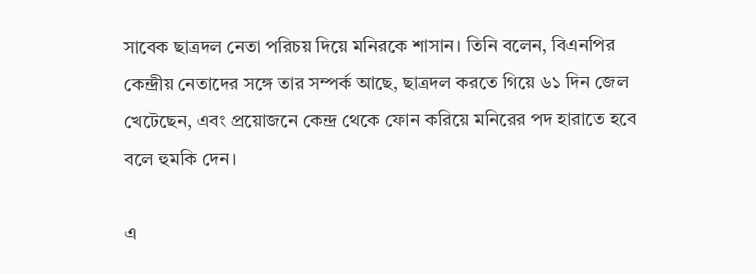সাবেক ছাত্রদল নেতা পরিচয় দিয়ে মনিরকে শাসান। তিনি বলেন, বিএনপির কেন্দ্রীয় নেতাদের সঙ্গে তার সম্পর্ক আছে, ছাত্রদল করতে গিয়ে ৬১ দিন জেল খেটেছেন, এবং প্রয়োজনে কেন্দ্র থেকে ফোন করিয়ে মনিরের পদ হারাতে হবে বলে হুমকি দেন।

এ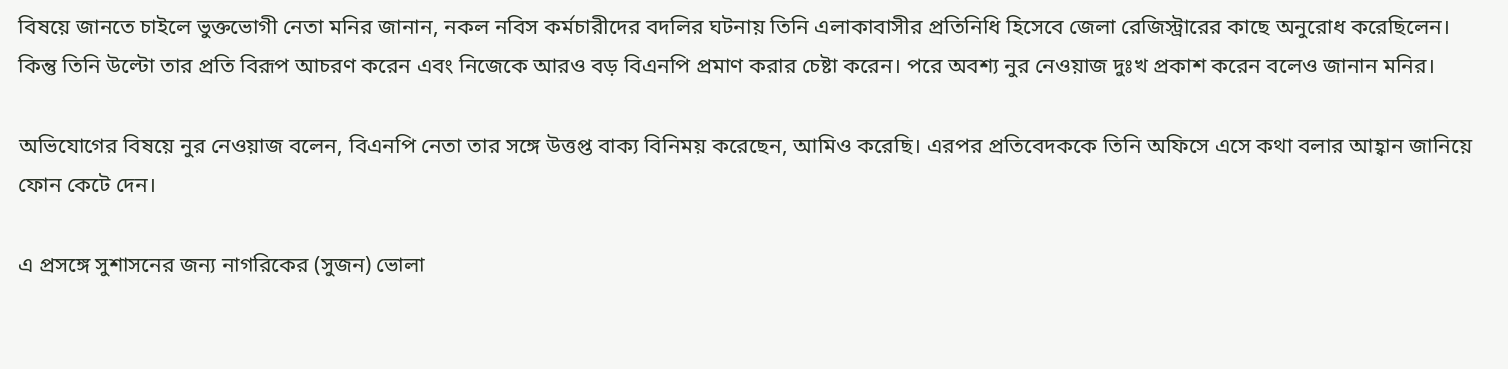বিষয়ে জানতে চাইলে ভুক্তভোগী নেতা মনির জানান, নকল নবিস কর্মচারীদের বদলির ঘটনায় তিনি এলাকাবাসীর প্রতিনিধি হিসেবে জেলা রেজিস্ট্রারের কাছে অনুরোধ করেছিলেন। কিন্তু তিনি উল্টো তার প্রতি বিরূপ আচরণ করেন এবং নিজেকে আরও বড় বিএনপি প্রমাণ করার চেষ্টা করেন। পরে অবশ্য নুর নেওয়াজ দুঃখ প্রকাশ করেন বলেও জানান মনির।

অভিযোগের বিষয়ে নুর নেওয়াজ বলেন, বিএনপি নেতা তার সঙ্গে উত্তপ্ত বাক্য বিনিময় করেছেন, আমিও করেছি। এরপর প্রতিবেদককে তিনি অফিসে এসে কথা বলার আহ্বান জানিয়ে ফোন কেটে দেন।

এ প্রসঙ্গে সুশাসনের জন্য নাগরিকের (সুজন) ভোলা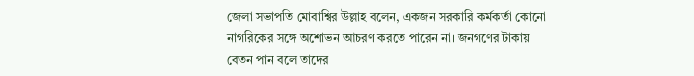জেলা সভাপতি মোবাশ্বির উল্লাহ বলেন, একজন সরকারি কর্মকর্তা কোনো নাগরিকের সঙ্গে অশোভন আচরণ করতে পারেন না। জনগণের টাকায় বেতন পান বলে তাদের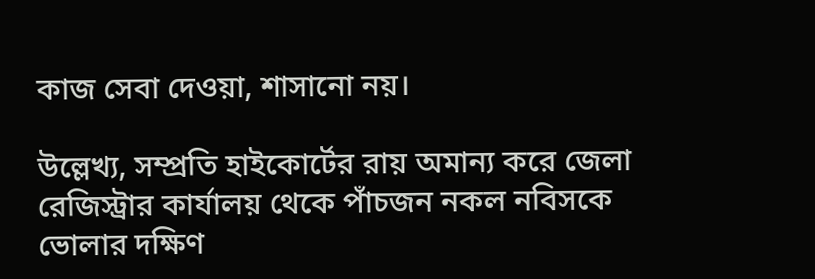কাজ সেবা দেওয়া, শাসানো নয়।

উল্লেখ্য, সম্প্রতি হাইকোর্টের রায় অমান্য করে জেলা রেজিস্ট্রার কার্যালয় থেকে পাঁচজন নকল নবিসকে ভোলার দক্ষিণ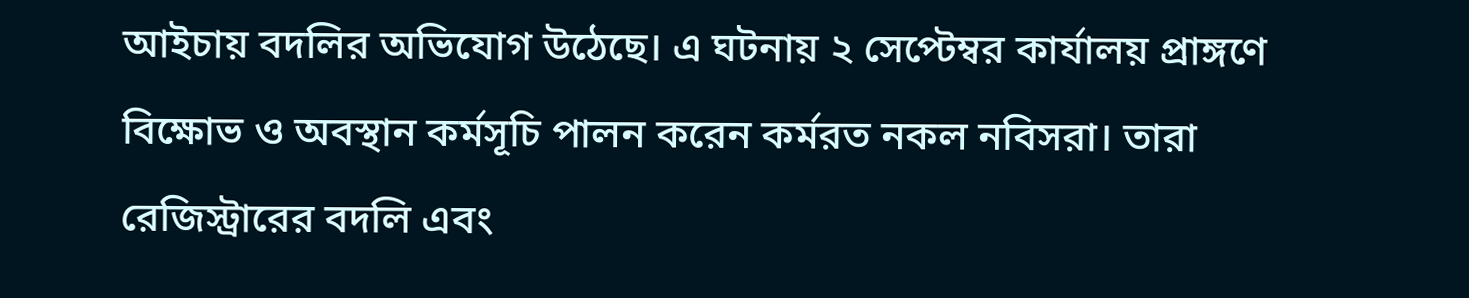আইচায় বদলির অভিযোগ উঠেছে। এ ঘটনায় ২ সেপ্টেম্বর কার্যালয় প্রাঙ্গণে বিক্ষোভ ও অবস্থান কর্মসূচি পালন করেন কর্মরত নকল নবিসরা। তারা রেজিস্ট্রারের বদলি এবং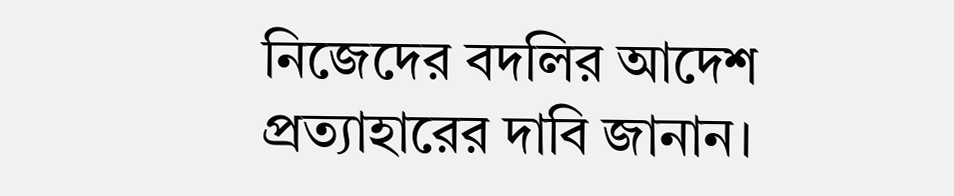নিজেদের বদলির আদেশ প্রত্যাহারের দাবি জানান।